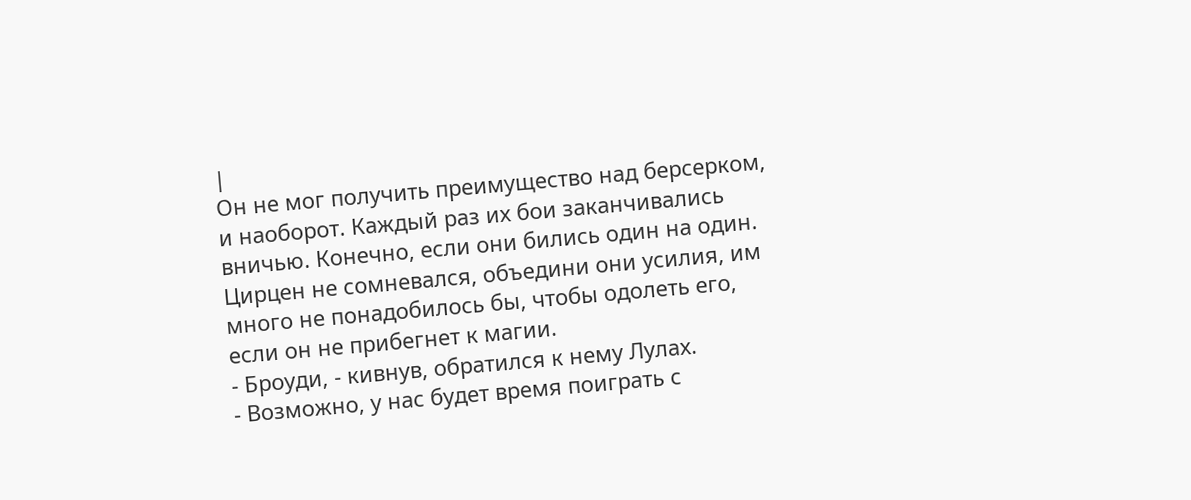|
Он не мог получить преимущество над берсерком, и наоборот. Каждый раз их бои заканчивались вничью. Конечно, если они бились один на один. Цирцен не сомневался, объедини они усилия, им много не понадобилось бы, чтобы одолеть его, если он не прибегнет к магии.
- Броуди, - кивнув, обратился к нему Лулах.
- Возможно, у нас будет время поиграть с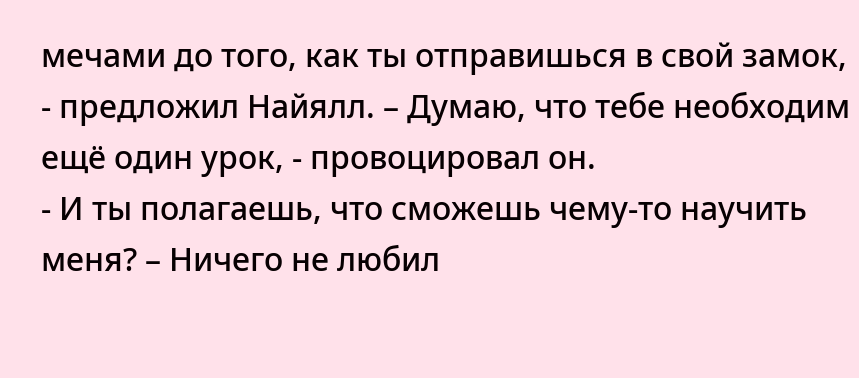мечами до того, как ты отправишься в свой замок, - предложил Найялл. – Думаю, что тебе необходим ещё один урок, - провоцировал он.
- И ты полагаешь, что сможешь чему-то научить меня? – Ничего не любил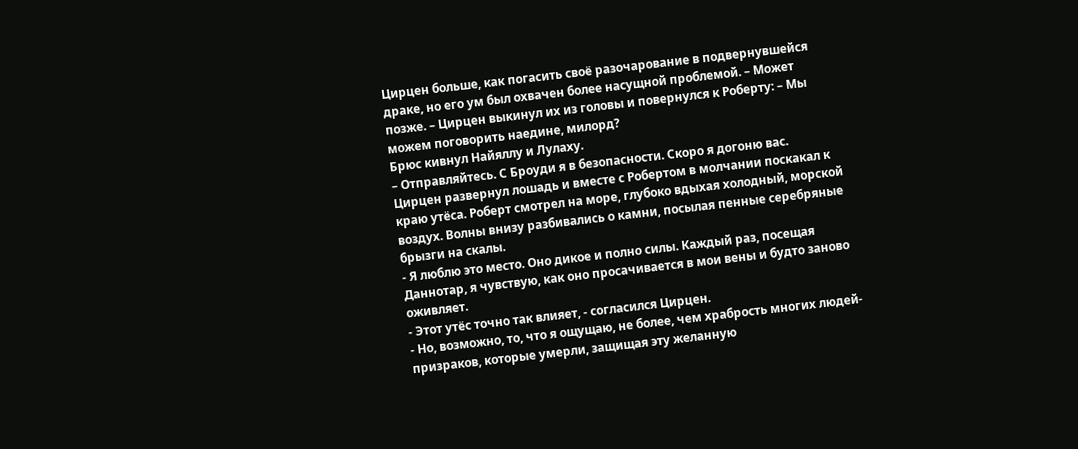Цирцен больше, как погасить своё разочарование в подвернувшейся драке, но его ум был охвачен более насущной проблемой. – Может позже. – Цирцен выкинул их из головы и повернулся к Роберту: – Мы можем поговорить наедине, милорд?
Брюс кивнул Найяллу и Лулаху.
– Отправляйтесь. С Броуди я в безопасности. Скоро я догоню вас.
Цирцен развернул лошадь и вместе с Робертом в молчании поскакал к краю утёса. Роберт смотрел на море, глубоко вдыхая холодный, морской воздух. Волны внизу разбивались о камни, посылая пенные серебряные брызги на скалы.
- Я люблю это место. Оно дикое и полно силы. Каждый раз, посещая Даннотар, я чувствую, как оно просачивается в мои вены и будто заново оживляет.
- Этот утёс точно так влияет, - согласился Цирцен.
- Но, возможно, то, что я ощущаю, не более, чем храбрость многих людей-призраков, которые умерли, защищая эту желанную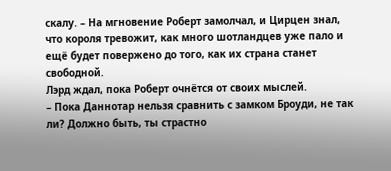скалу. – На мгновение Роберт замолчал, и Цирцен знал, что короля тревожит, как много шотландцев уже пало и ещё будет повержено до того, как их страна станет свободной.
Лэрд ждал, пока Роберт очнётся от своих мыслей.
– Пока Даннотар нельзя сравнить с замком Броуди, не так ли? Должно быть, ты страстно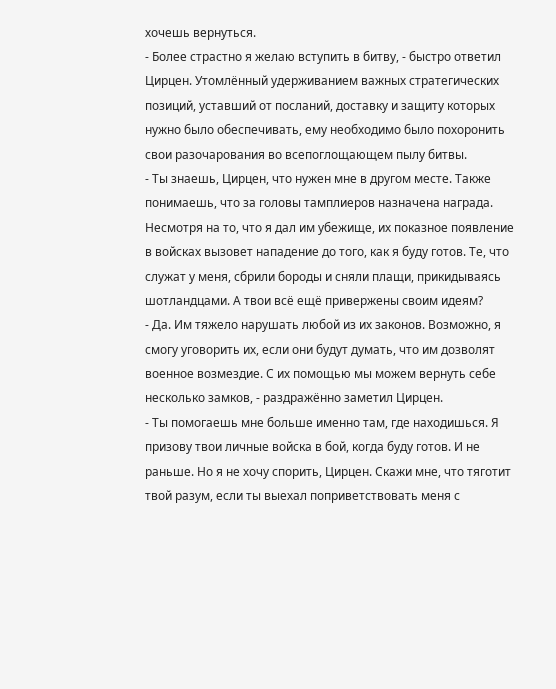хочешь вернуться.
- Более страстно я желаю вступить в битву, - быстро ответил Цирцен. Утомлённый удерживанием важных стратегических позиций, уставший от посланий, доставку и защиту которых нужно было обеспечивать, ему необходимо было похоронить свои разочарования во всепоглощающем пылу битвы.
- Ты знаешь, Цирцен, что нужен мне в другом месте. Также понимаешь, что за головы тамплиеров назначена награда. Несмотря на то, что я дал им убежище, их показное появление в войсках вызовет нападение до того, как я буду готов. Те, что служат у меня, сбрили бороды и сняли плащи, прикидываясь шотландцами. А твои всё ещё привержены своим идеям?
- Да. Им тяжело нарушать любой из их законов. Возможно, я смогу уговорить их, если они будут думать, что им дозволят военное возмездие. С их помощью мы можем вернуть себе несколько замков, - раздражённо заметил Цирцен.
- Ты помогаешь мне больше именно там, где находишься. Я призову твои личные войска в бой, когда буду готов. И не раньше. Но я не хочу спорить, Цирцен. Скажи мне, что тяготит твой разум, если ты выехал поприветствовать меня с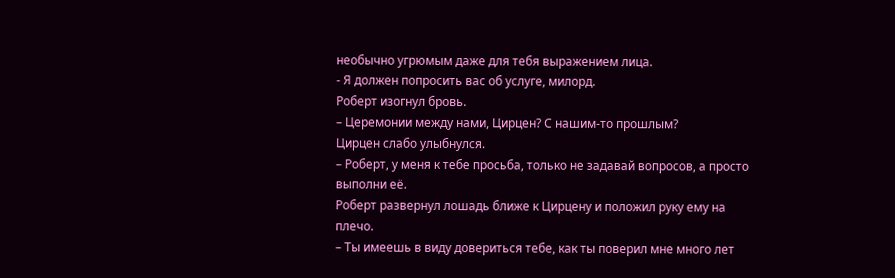необычно угрюмым даже для тебя выражением лица.
- Я должен попросить вас об услуге, милорд.
Роберт изогнул бровь.
– Церемонии между нами, Цирцен? С нашим-то прошлым?
Цирцен слабо улыбнулся.
– Роберт, у меня к тебе просьба, только не задавай вопросов, а просто выполни её.
Роберт развернул лошадь ближе к Цирцену и положил руку ему на плечо.
– Ты имеешь в виду довериться тебе, как ты поверил мне много лет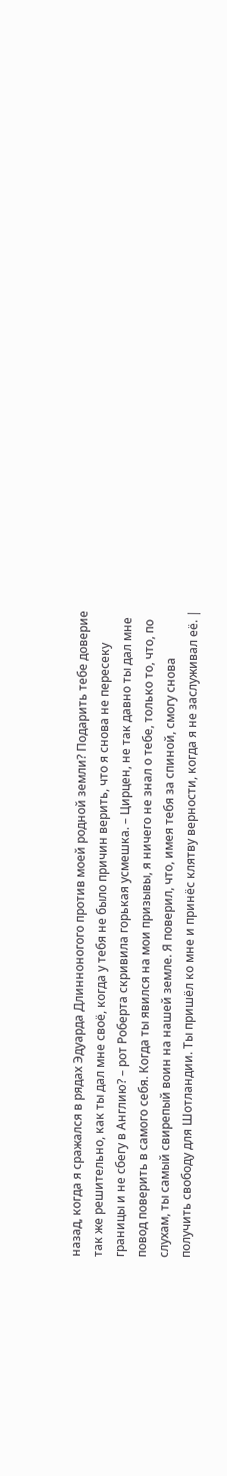назад, когда я сражался в рядах Эдуарда Длинноногого против моей родной земли? Подарить тебе доверие так же решительно, как ты дал мне своё, когда у тебя не было причин верить, что я снова не пересеку границы и не сбегу в Англию? – рот Роберта скривила горькая усмешка. – Цирцен, не так давно ты дал мне повод поверить в самого себя. Когда ты явился на мои призывы, я ничего не знал о тебе, только то, что, по слухам, ты самый свирепый воин на нашей земле. Я поверил, что, имея тебя за спиной, смогу снова получить свободу для Шотландии. Ты пришёл ко мне и принёс клятву верности, когда я не заслуживал её. |